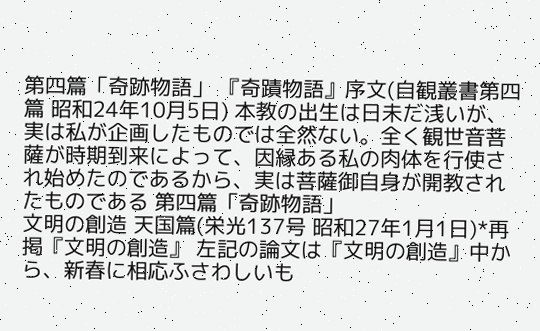第四篇「奇跡物語」 『奇蹟物語』序文(自観叢書第四篇 昭和24年10月5日) 本教の出生は日未だ浅いが、実は私が企画したものでは全然ない。全く観世音菩薩が時期到来によって、因縁ある私の肉体を行使され始めたのであるから、実は菩薩御自身が開教されたものである 第四篇「奇跡物語」
文明の創造 天国篇(栄光137号 昭和27年1月1日)*再掲『文明の創造』 左記の論文は『文明の創造』中から、新春に相応ふさわしいも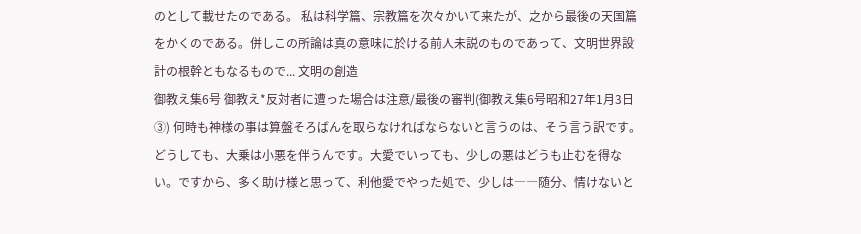のとして載せたのである。 私は科学篇、宗教篇を次々かいて来たが、之から最後の天国篇をかくのである。併しこの所論は真の意味に於ける前人未説のものであって、文明世界設計の根幹ともなるもので... 文明の創造
御教え集6号 御教え*反対者に遭った場合は注意/最後の審判(御教え集6号昭和27年1月3日③) 何時も神様の事は算盤そろばんを取らなければならないと言うのは、そう言う訳です。どうしても、大乗は小悪を伴うんです。大愛でいっても、少しの悪はどうも止むを得ない。ですから、多く助け様と思って、利他愛でやった処で、少しは――随分、情けないと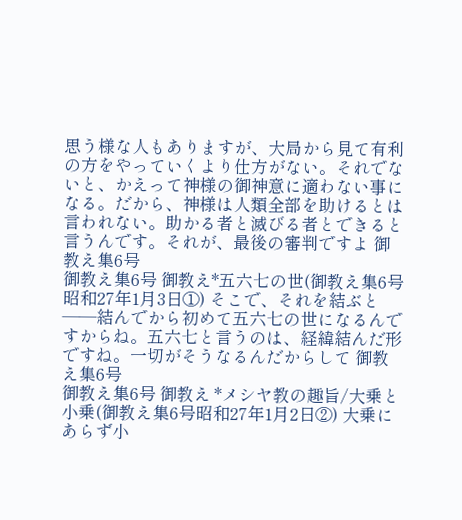思う様な人もありますが、大局から見て有利の方をやっていくより仕方がない。それでないと、かえって神様の御神意に適わない事になる。だから、神様は人類全部を助けるとは言われない。助かる者と滅びる者とできると言うんです。それが、最後の審判ですよ 御教え集6号
御教え集6号 御教え*五六七の世(御教え集6号昭和27年1月3日①) そこで、それを結ぶと――結んでから初めて五六七の世になるんですからね。五六七と言うのは、経緯結んだ形ですね。一切がそうなるんだからして 御教え集6号
御教え集6号 御教え *メシヤ教の趣旨/大乗と小乗(御教え集6号昭和27年1月2日②) 大乗にあらず小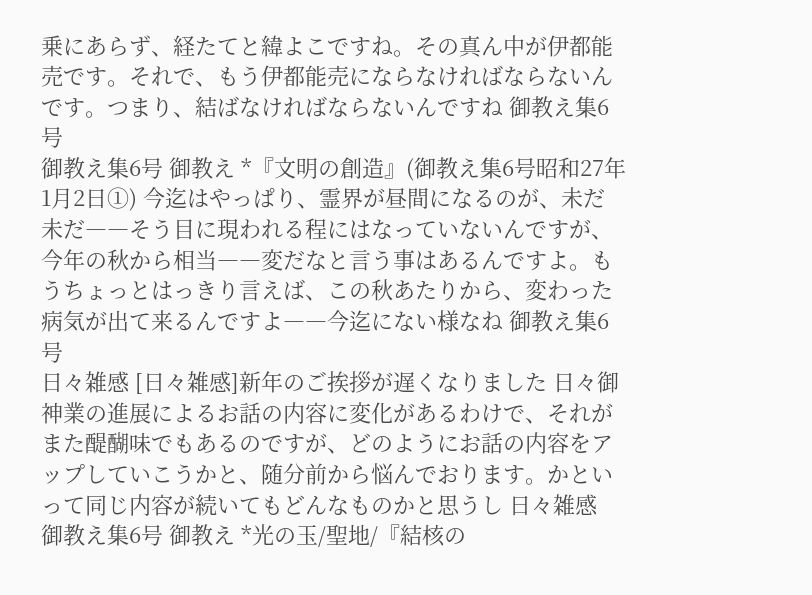乗にあらず、経たてと緯よこですね。その真ん中が伊都能売です。それで、もう伊都能売にならなければならないんです。つまり、結ばなければならないんですね 御教え集6号
御教え集6号 御教え *『文明の創造』(御教え集6号昭和27年1月2日①) 今迄はやっぱり、霊界が昼間になるのが、未だ未だ――そう目に現われる程にはなっていないんですが、今年の秋から相当――変だなと言う事はあるんですよ。もうちょっとはっきり言えば、この秋あたりから、変わった病気が出て来るんですよ――今迄にない様なね 御教え集6号
日々雑感 [日々雑感]新年のご挨拶が遅くなりました 日々御神業の進展によるお話の内容に変化があるわけで、それがまた醍醐味でもあるのですが、どのようにお話の内容をアップしていこうかと、随分前から悩んでおります。かといって同じ内容が続いてもどんなものかと思うし 日々雑感
御教え集6号 御教え *光の玉/聖地/『結核の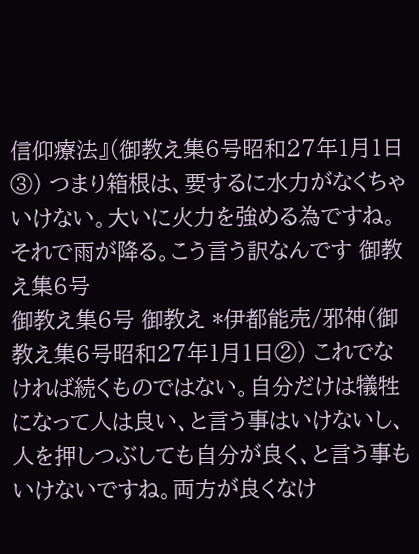信仰療法』(御教え集6号昭和27年1月1日③) つまり箱根は、要するに水力がなくちゃいけない。大いに火力を強める為ですね。それで雨が降る。こう言う訳なんです 御教え集6号
御教え集6号 御教え *伊都能売/邪神(御教え集6号昭和27年1月1日②) これでなければ続くものではない。自分だけは犠牲になって人は良い、と言う事はいけないし、人を押しつぶしても自分が良く、と言う事もいけないですね。両方が良くなけ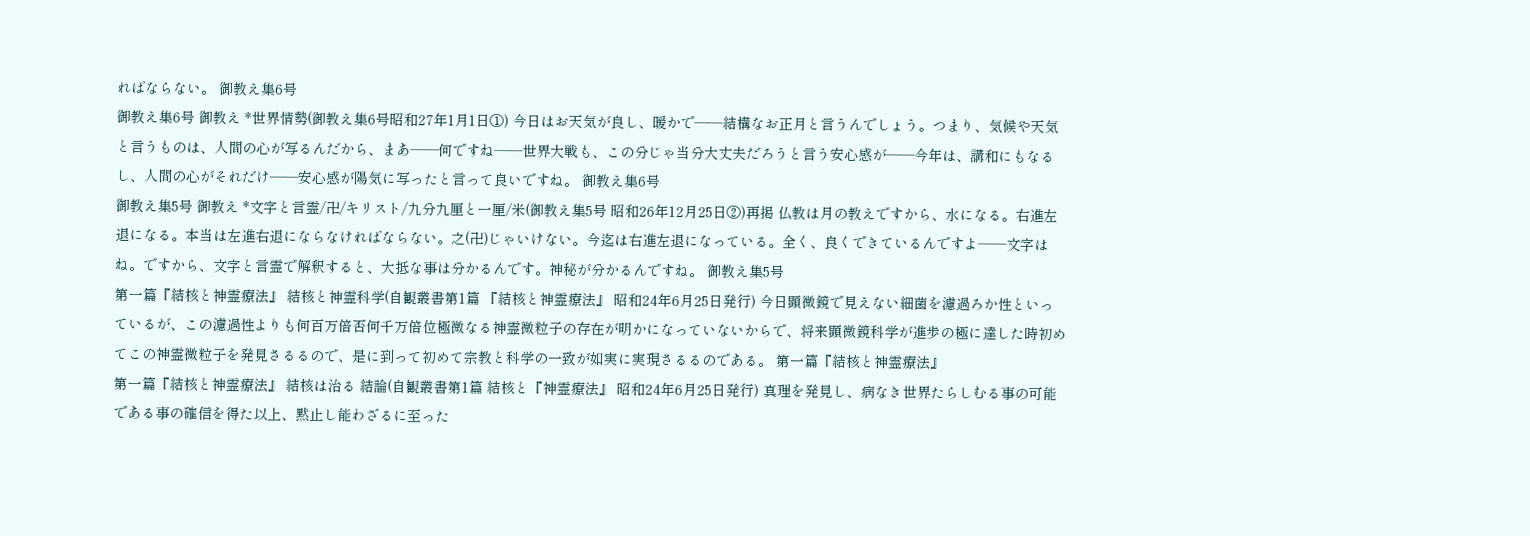ればならない。 御教え集6号
御教え集6号 御教え *世界情勢(御教え集6号昭和27年1月1日①) 今日はお天気が良し、暖かで――結構なお正月と言うんでしょう。つまり、気候や天気と言うものは、人間の心が写るんだから、まあ――何ですね――世界大戦も、この分じゃ当分大丈夫だろうと言う安心感が――今年は、講和にもなるし、人間の心がそれだけ――安心感が陽気に写ったと言って良いですね。 御教え集6号
御教え集5号 御教え *文字と言霊/卍/キリスト/九分九厘と一厘/米(御教え集5号 昭和26年12月25日②)再掲 仏教は月の教えですから、水になる。右進左退になる。本当は左進右退にならなければならない。之(卍)じゃいけない。今迄は右進左退になっている。全く、良くできているんですよ――文字はね。ですから、文字と言霊で解釈すると、大抵な事は分かるんです。神秘が分かるんですね。 御教え集5号
第一篇『結核と神霊療法』 結核と神霊科学(自観叢書第1篇 『結核と神霊療法』 昭和24年6月25日発行) 今日顕微鏡で見えない細菌を濾過ろか性といっているが、この濾過性よりも何百万倍否何千万倍位極微なる神霊微粒子の存在が明かになっていないからで、将来顕微鏡科学が進歩の極に達した時初めてこの神霊微粒子を発見さるるので、是に到って初めて宗教と科学の一致が如実に実現さるるのである。 第一篇『結核と神霊療法』
第一篇『結核と神霊療法』 結核は治る 結論(自観叢書第1篇 結核と『神霊療法』 昭和24年6月25日発行) 真理を発見し、病なき世界たらしむる事の可能である事の確信を得た以上、黙止し能わざるに至った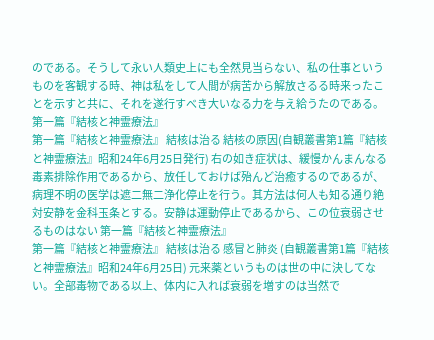のである。そうして永い人類史上にも全然見当らない、私の仕事というものを客観する時、神は私をして人間が病苦から解放さるる時来ったことを示すと共に、それを遂行すべき大いなる力を与え給うたのである。 第一篇『結核と神霊療法』
第一篇『結核と神霊療法』 結核は治る 結核の原因(自観叢書第1篇『結核と神霊療法』昭和24年6月25日発行) 右の如き症状は、緩慢かんまんなる毒素排除作用であるから、放任しておけば殆んど治癒するのであるが、病理不明の医学は遮二無二浄化停止を行う。其方法は何人も知る通り絶対安静を金科玉条とする。安静は運動停止であるから、この位衰弱させるものはない 第一篇『結核と神霊療法』
第一篇『結核と神霊療法』 結核は治る 感冒と肺炎 (自観叢書第1篇『結核と神霊療法』昭和24年6月25日) 元来薬というものは世の中に決してない。全部毒物である以上、体内に入れば衰弱を増すのは当然で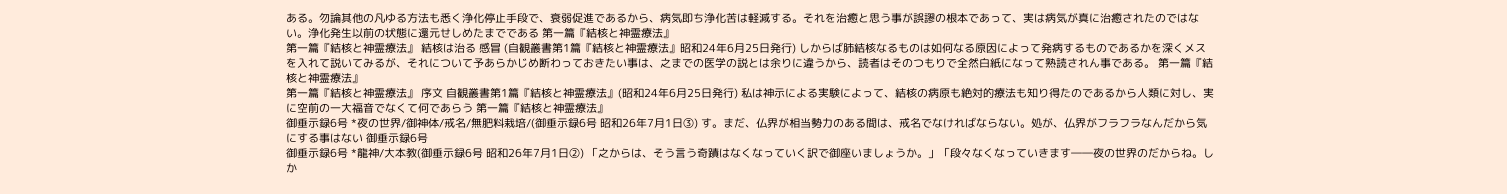ある。勿論其他の凡ゆる方法も悉く浄化停止手段で、衰弱促進であるから、病気即ち浄化苦は軽減する。それを治癒と思う事が誤謬の根本であって、実は病気が真に治癒されたのではない。浄化発生以前の状態に還元せしめたまでである 第一篇『結核と神霊療法』
第一篇『結核と神霊療法』 結核は治る 感冒 (自観叢書第1篇『結核と神霊療法』昭和24年6月25日発行) しからば肺結核なるものは如何なる原因によって発病するものであるかを深くメスを入れて説いてみるが、それについて予あらかじめ断わっておきたい事は、之までの医学の説とは余りに違うから、読者はそのつもりで全然白紙になって熟読されん事である。 第一篇『結核と神霊療法』
第一篇『結核と神霊療法』 序文 自観叢書第1篇『結核と神霊療法』(昭和24年6月25日発行) 私は神示による実験によって、結核の病原も絶対的療法も知り得たのであるから人類に対し、実に空前の一大福音でなくて何であらう 第一篇『結核と神霊療法』
御垂示録6号 *夜の世界/御神体/戒名/無肥料栽培/(御垂示録6号 昭和26年7月1日③) す。まだ、仏界が相当勢力のある間は、戒名でなければならない。処が、仏界がフラフラなんだから気にする事はない 御垂示録6号
御垂示録6号 *龍神/大本教(御垂示録6号 昭和26年7月1日②) 「之からは、そう言う奇蹟はなくなっていく訳で御座いましょうか。」「段々なくなっていきます――夜の世界のだからね。しか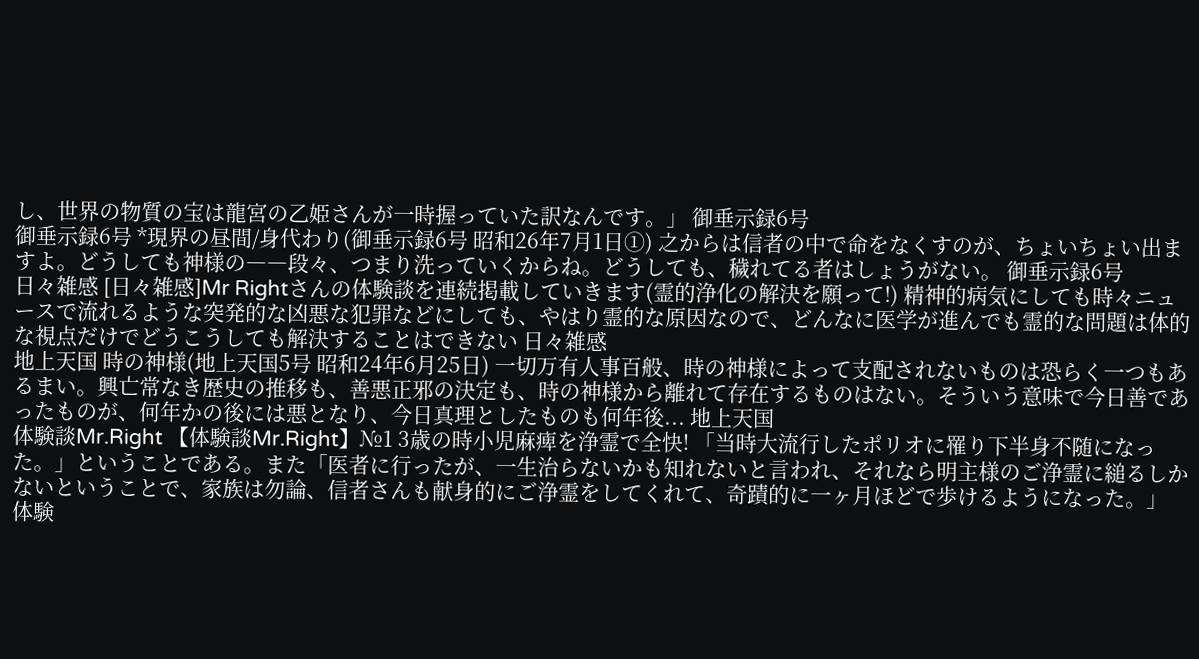し、世界の物質の宝は龍宮の乙姫さんが一時握っていた訳なんです。」 御垂示録6号
御垂示録6号 *現界の昼間/身代わり(御垂示録6号 昭和26年7月1日①) 之からは信者の中で命をなくすのが、ちょいちょい出ますよ。どうしても神様の――段々、つまり洗っていくからね。どうしても、穢れてる者はしょうがない。 御垂示録6号
日々雑感 [日々雑感]Mr Rightさんの体験談を連続掲載していきます(霊的浄化の解決を願って!) 精神的病気にしても時々ニュースで流れるような突発的な凶悪な犯罪などにしても、やはり霊的な原因なので、どんなに医学が進んでも霊的な問題は体的な視点だけでどうこうしても解決することはできない 日々雑感
地上天国 時の神様(地上天国5号 昭和24年6月25日) 一切万有人事百般、時の神様によって支配されないものは恐らく一つもあるまい。興亡常なき歴史の推移も、善悪正邪の決定も、時の神様から離れて存在するものはない。そういう意味で今日善であったものが、何年かの後には悪となり、今日真理としたものも何年後... 地上天国
体験談Mr.Right 【体験談Mr.Right】№1 3歳の時小児麻痺を浄霊で全快! 「当時大流行したポリオに罹り下半身不随になった。」ということである。また「医者に行ったが、一生治らないかも知れないと言われ、それなら明主様のご浄霊に縋るしかないということで、家族は勿論、信者さんも献身的にご浄霊をしてくれて、奇蹟的に一ヶ月ほどで歩けるようになった。」 体験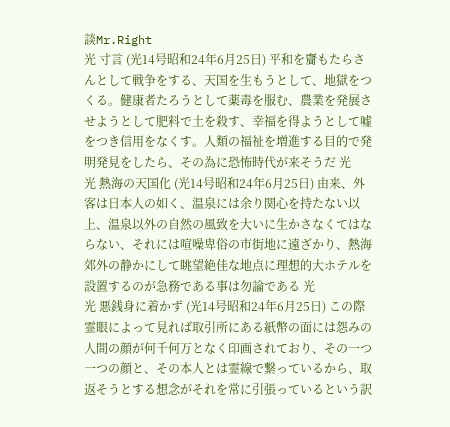談Mr.Right
光 寸言 (光14号昭和24年6月25日) 平和を齎もたらさんとして戦争をする、天国を生もうとして、地獄をつくる。健康者たろうとして薬毒を服む、農業を発展させようとして肥料で土を殺す、幸福を得ようとして嘘をつき信用をなくす。人類の福祉を増進する目的で発明発見をしたら、その為に恐怖時代が来そうだ 光
光 熱海の天国化 (光14号昭和24年6月25日) 由来、外客は日本人の如く、温泉には余り関心を持たない以上、温泉以外の自然の風致を大いに生かさなくてはならない、それには喧噪卑俗の市街地に遠ざかり、熱海郊外の静かにして眺望絶佳な地点に理想的大ホテルを設置するのが急務である事は勿論である 光
光 悪銭身に着かず (光14号昭和24年6月25日) この際霊眼によって見れば取引所にある紙幣の面には怨みの人間の顔が何千何万となく印画されており、その一つ一つの顔と、その本人とは霊線で繋っているから、取返そうとする想念がそれを常に引張っているという訳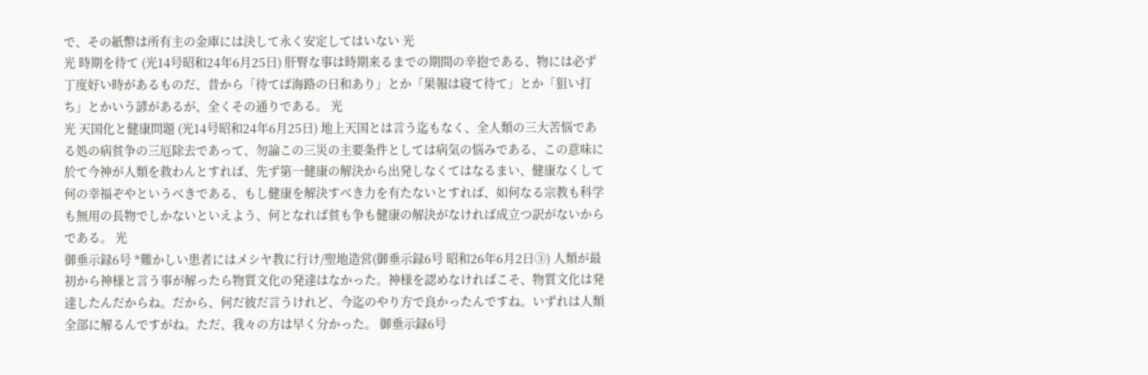で、その紙幣は所有主の金庫には決して永く安定してはいない 光
光 時期を待て (光14号昭和24年6月25日) 肝腎な事は時期来るまでの期間の辛抱である、物には必ず丁度好い時があるものだ、昔から「待てば海路の日和あり」とか「果報は寝て待て」とか「狙い打ち」とかいう諺があるが、全くその通りである。 光
光 天国化と健康問題 (光14号昭和24年6月25日) 地上天国とは言う迄もなく、全人類の三大苦悩である処の病貧争の三厄除去であって、勿論この三災の主要条件としては病気の悩みである、この意味に於て今神が人類を救わんとすれば、先ず第一健康の解決から出発しなくてはなるまい、健康なくして何の幸福ぞやというべきである、もし健康を解決すべき力を有たないとすれば、如何なる宗教も科学も無用の長物でしかないといえよう、何となれば貧も争も健康の解決がなければ成立つ訳がないからである。 光
御垂示録6号 *難かしい患者にはメシヤ教に行け/聖地造営(御垂示録6号 昭和26年6月2日③) 人類が最初から神様と言う事が解ったら物質文化の発達はなかった。神様を認めなければこそ、物質文化は発達したんだからね。だから、何だ彼だ言うけれど、今迄のやり方で良かったんですね。いずれは人類全部に解るんですがね。ただ、我々の方は早く分かった。 御垂示録6号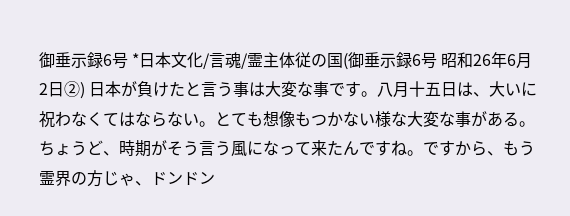御垂示録6号 *日本文化/言魂/霊主体従の国(御垂示録6号 昭和26年6月2日②) 日本が負けたと言う事は大変な事です。八月十五日は、大いに祝わなくてはならない。とても想像もつかない様な大変な事がある。ちょうど、時期がそう言う風になって来たんですね。ですから、もう霊界の方じゃ、ドンドン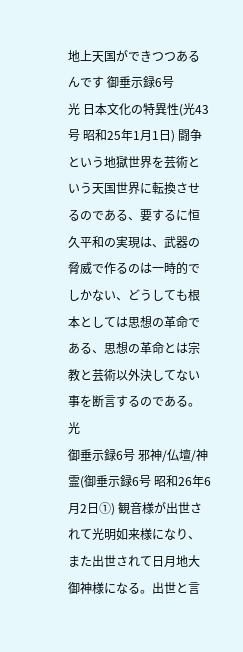地上天国ができつつあるんです 御垂示録6号
光 日本文化の特異性(光43号 昭和25年1月1日) 闘争という地獄世界を芸術という天国世界に転換させるのである、要するに恒久平和の実現は、武器の脅威で作るのは一時的でしかない、どうしても根本としては思想の革命である、思想の革命とは宗教と芸術以外決してない事を断言するのである。 光
御垂示録6号 邪神/仏壇/神霊(御垂示録6号 昭和26年6月2日①) 観音様が出世されて光明如来様になり、また出世されて日月地大御神様になる。出世と言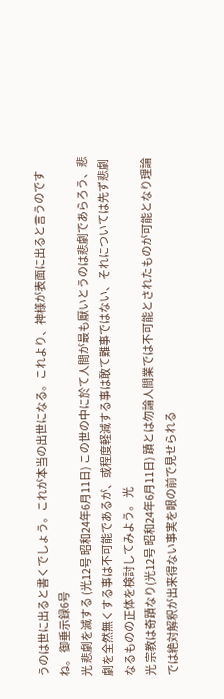うのは世に出ると書くでしょう。これが本当の出世になる。これより、神様が表面に出ると言うのですね。 御垂示録6号
光 悲劇を滅する (光12号 昭和24年6月11日) この世の中に於て人間が最も厭いとうのは悲劇であらろう、悲劇を全然無くする事は不可能であるが、或程度軽減する事は敢て難事ではない、それについては先ず悲劇なるものの正体を検討してみよう。 光
光 宗教は奇蹟なり(光12号 昭和24年6月11日) 蹟とは勿論人間業では不可能とされたものが可能となり理論では絶対解釈が出来得ない事実を眼の前で見せられる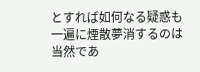とすれば如何なる疑惑も一遍に煙散夢消するのは当然であ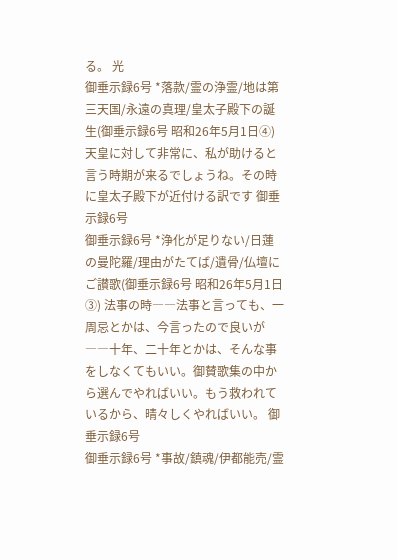る。 光
御垂示録6号 *落款/霊の浄霊/地は第三天国/永遠の真理/皇太子殿下の誕生(御垂示録6号 昭和26年5月1日④) 天皇に対して非常に、私が助けると言う時期が来るでしょうね。その時に皇太子殿下が近付ける訳です 御垂示録6号
御垂示録6号 *浄化が足りない/日蓮の曼陀羅/理由がたてば/遺骨/仏壇にご讃歌(御垂示録6号 昭和26年5月1日③) 法事の時――法事と言っても、一周忌とかは、今言ったので良いが――十年、二十年とかは、そんな事をしなくてもいい。御賛歌集の中から選んでやればいい。もう救われているから、晴々しくやればいい。 御垂示録6号
御垂示録6号 *事故/鎮魂/伊都能売/霊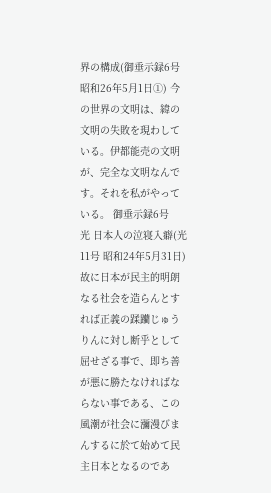界の構成(御垂示録6号 昭和26年5月1日①) 今の世界の文明は、緯の文明の失敗を現わしている。伊都能売の文明が、完全な文明なんです。それを私がやっている。 御垂示録6号
光 日本人の泣寝入癖(光11号 昭和24年5月31日) 故に日本が民主的明朗なる社会を造らんとすれば正義の蹂躪じゅうりんに対し断乎として屈せざる事で、即ち善が悪に勝たなければならない事である、この風潮が社会に瀰漫びまんするに於て始めて民主日本となるのであ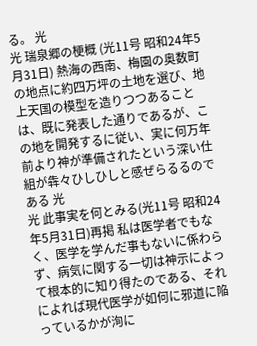る。 光
光 瑞泉郷の梗概 (光11号 昭和24年5月31日) 熱海の西南、梅園の奥数町の地点に約四万坪の土地を選び、地上天国の模型を造りつつあることは、既に発表した通りであるが、この地を開発するに従い、実に何万年前より神が準備されたという深い仕組が犇々ひしひしと感ぜらるるのである 光
光 此事実を何とみる(光11号 昭和24年5月31日)再掲 私は医学者でもなく、医学を学んだ事もないに係わらず、病気に関する一切は神示によって根本的に知り得たのである、それによれば現代医学が如何に邪道に陥っているかが洵に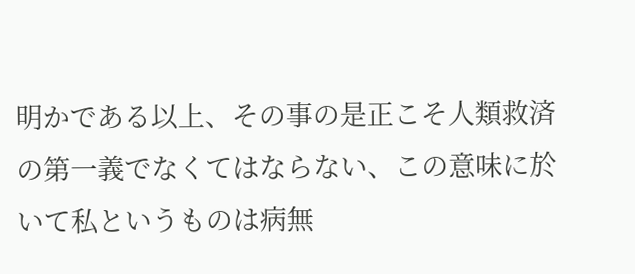明かである以上、その事の是正こそ人類救済の第一義でなくてはならない、この意味に於いて私というものは病無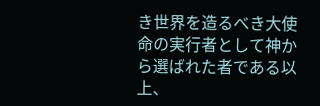き世界を造るべき大使命の実行者として神から選ばれた者である以上、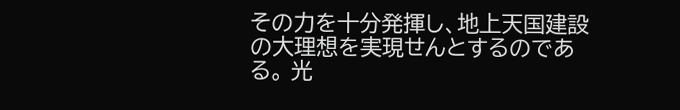その力を十分発揮し、地上天国建設の大理想を実現せんとするのである。 光